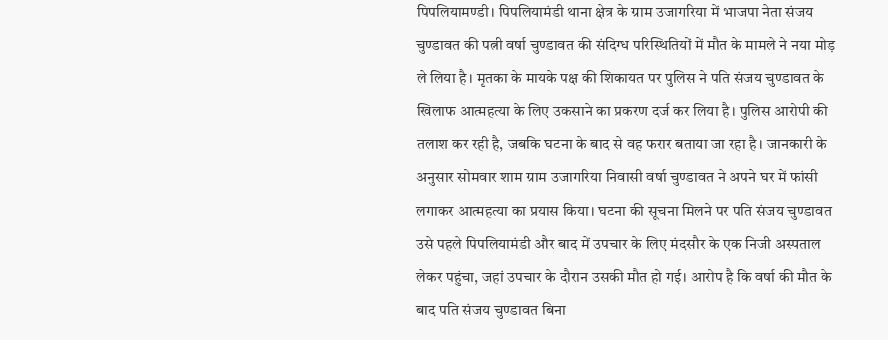पिपलियामण्डी। पिपलियामंडी थाना क्षेत्र के ग्राम उजागरिया में भाजपा नेता संजय चुण्डावत की पत्नी वर्षा चुण्डावत की संदिग्ध परिस्थितियों में मौत के मामले ने नया मोड़ ले लिया है। मृतका के मायके पक्ष की शिकायत पर पुलिस ने पति संजय चुण्डावत के खिलाफ आत्महत्या के लिए उकसाने का प्रकरण दर्ज कर लिया है। पुलिस आरोपी की तलाश कर रही है, जबकि घटना के बाद से वह फरार बताया जा रहा है। जानकारी के अनुसार सोमवार शाम ग्राम उजागरिया निवासी वर्षा चुण्डावत ने अपने घर में फांसी लगाकर आत्महत्या का प्रयास किया। घटना की सूचना मिलने पर पति संजय चुण्डावत उसे पहले पिपलियामंडी और बाद में उपचार के लिए मंदसौर के एक निजी अस्पताल लेकर पहुंचा, जहां उपचार के दौरान उसकी मौत हो गई। आरोप है कि वर्षा की मौत के बाद पति संजय चुण्डावत बिना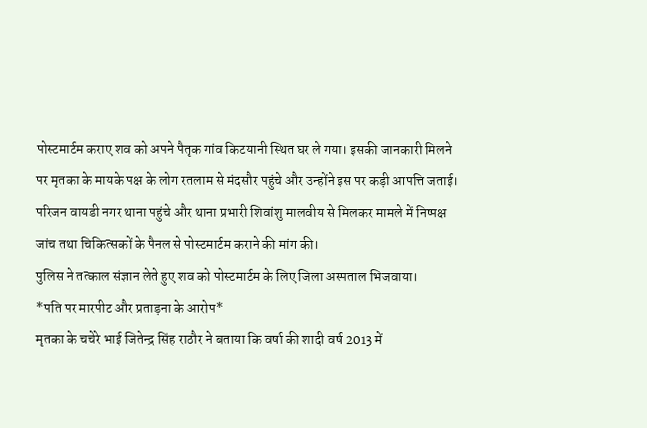पोस्टमार्टम कराए शव को अपने पैतृक गांव किटयानी स्थित घर ले गया। इसकी जानकारी मिलने पर मृतका के मायके पक्ष के लोग रतलाम से मंदसौर पहुंचे और उन्होंने इस पर कड़ी आपत्ति जताई। परिजन वायडी नगर थाना पहुंचे और थाना प्रभारी शिवांशु मालवीय से मिलकर मामले में निष्पक्ष जांच तथा चिकित्सकों के पैनल से पोस्टमार्टम कराने की मांग की।
पुलिस ने तत्काल संज्ञान लेते हुए शव को पोस्टमार्टम के लिए जिला अस्पताल भिजवाया।
*पति पर मारपीट और प्रताड़ना के आरोप*
मृतका के चचेरे भाई जितेन्द्र सिंह राठौर ने बताया कि वर्षा की शादी वर्ष 2013 में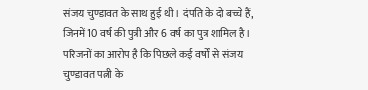संजय चुण्डावत के साथ हुई थी। दंपति के दो बच्चे हैं, जिनमें 10 वर्ष की पुत्री और 6 वर्ष का पुत्र शामिल है। परिजनों का आरोप है कि पिछले कई वर्षों से संजय चुण्डावत पत्नी के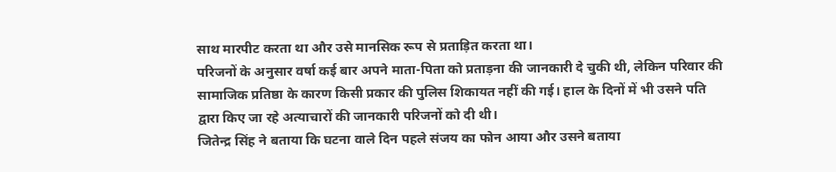साथ मारपीट करता था और उसे मानसिक रूप से प्रताड़ित करता था।
परिजनों के अनुसार वर्षा कई बार अपने माता-पिता को प्रताड़ना की जानकारी दे चुकी थी, लेकिन परिवार की सामाजिक प्रतिष्ठा के कारण किसी प्रकार की पुलिस शिकायत नहीं की गई। हाल के दिनों में भी उसने पति द्वारा किए जा रहे अत्याचारों की जानकारी परिजनों को दी थी।
जितेन्द्र सिंह ने बताया कि घटना वाले दिन पहले संजय का फोन आया और उसने बताया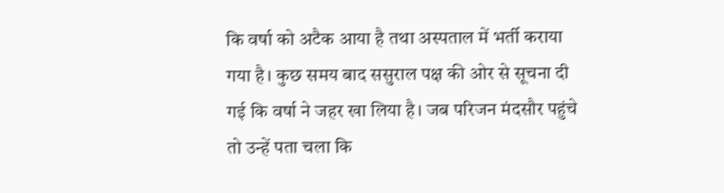कि वर्षा को अटैक आया है तथा अस्पताल में भर्ती कराया गया है। कुछ समय बाद ससुराल पक्ष की ओर से सूचना दी गई कि वर्षा ने जहर खा लिया है। जब परिजन मंदसौर पहुंचे तो उन्हें पता चला कि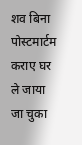शव बिना पोस्टमार्टम कराए घर ले जाया जा चुका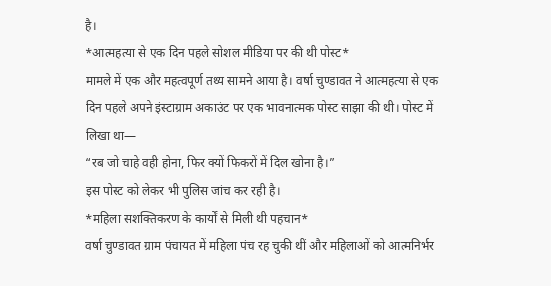है।
*आत्महत्या से एक दिन पहले सोशल मीडिया पर की थी पोस्ट*
मामले में एक और महत्वपूर्ण तथ्य सामने आया है। वर्षा चुण्डावत ने आत्महत्या से एक दिन पहले अपने इंस्टाग्राम अकाउंट पर एक भावनात्मक पोस्ट साझा की थी। पोस्ट में लिखा था—
“रब जो चाहे वही होना, फिर क्यों फिकरों में दिल खोना है।”
इस पोस्ट को लेकर भी पुलिस जांच कर रही है।
*महिला सशक्तिकरण के कार्यों से मिली थी पहचान*
वर्षा चुण्डावत ग्राम पंचायत में महिला पंच रह चुकी थीं और महिलाओं को आत्मनिर्भर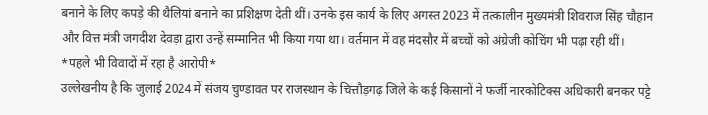बनाने के लिए कपड़े की थैलियां बनाने का प्रशिक्षण देती थीं। उनके इस कार्य के लिए अगस्त 2023 में तत्कालीन मुख्यमंत्री शिवराज सिंह चौहान और वित्त मंत्री जगदीश देवड़ा द्वारा उन्हें सम्मानित भी किया गया था। वर्तमान में वह मंदसौर में बच्चों को अंग्रेजी कोचिंग भी पढ़ा रही थीं।
*पहले भी विवादों में रहा है आरोपी*
उल्लेखनीय है कि जुलाई 2024 में संजय चुण्डावत पर राजस्थान के चित्तौड़गढ़ जिले के कई किसानों ने फर्जी नारकोटिक्स अधिकारी बनकर पट्टे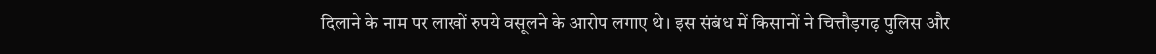दिलाने के नाम पर लाखों रुपये वसूलने के आरोप लगाए थे। इस संबंध में किसानों ने चित्तौड़गढ़ पुलिस और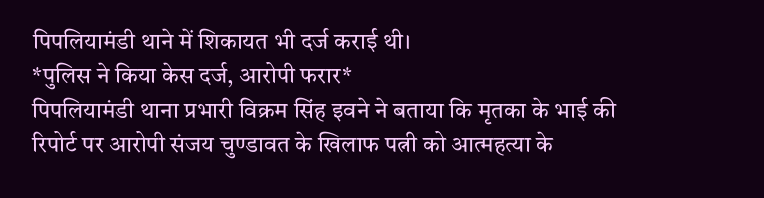पिपलियामंडी थाने में शिकायत भी दर्ज कराई थी।
*पुलिस ने किया केस दर्ज, आरोपी फरार*
पिपलियामंडी थाना प्रभारी विक्रम सिंह इवने ने बताया कि मृतका के भाई की रिपोर्ट पर आरोपी संजय चुण्डावत के खिलाफ पत्नी को आत्महत्या के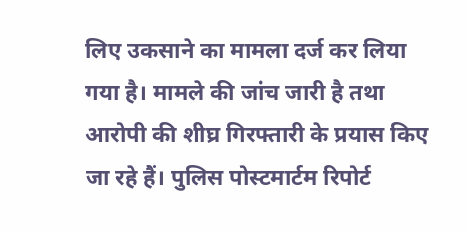लिए उकसाने का मामला दर्ज कर लिया गया है। मामले की जांच जारी है तथा आरोपी की शीघ्र गिरफ्तारी के प्रयास किए जा रहे हैं। पुलिस पोस्टमार्टम रिपोर्ट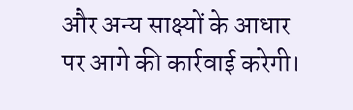और अन्य साक्ष्यों के आधार पर आगे की कार्रवाई करेगी।